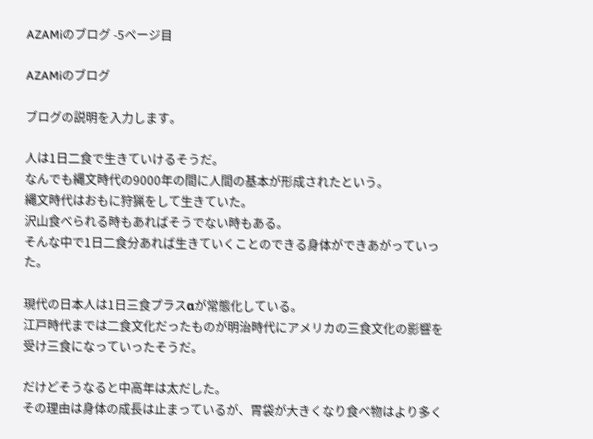AZAMiのブログ -5ページ目

AZAMiのブログ

ブログの説明を入力します。

人は1日二食で生きていけるそうだ。
なんでも縄文時代の9000年の間に人間の基本が形成されたという。
縄文時代はおもに狩猟をして生きていた。
沢山食べられる時もあればそうでない時もある。
そんな中で1日二食分あれば生きていくことのできる身体ができあがっていった。

現代の日本人は1日三食プラスαが常態化している。
江戸時代までは二食文化だったものが明治時代にアメリカの三食文化の影響を受け三食になっていったそうだ。

だけどそうなると中高年は太だした。
その理由は身体の成長は止まっているが、胃袋が大きくなり食べ物はより多く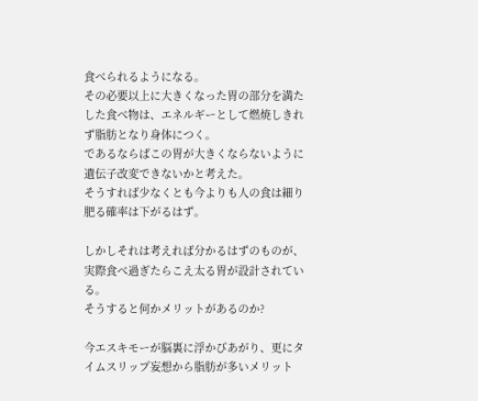食べられるようになる。
その必要以上に大きくなった胃の部分を満たした食べ物は、エネルギーとして燃焼しきれず脂肪となり身体につく。
であるならばこの胃が大きくならないように遺伝子改変できないかと考えた。
そうすれば少なくとも今よりも人の食は細り肥る確率は下がるはず。

しかしそれは考えれば分かるはずのものが、実際食べ過ぎたらこえ太る胃が設計されている。
そうすると何かメリットがあるのか?

今エスキモーが脳裏に浮かびあがり、更にタイムスリップ妄想から脂肪が多いメリット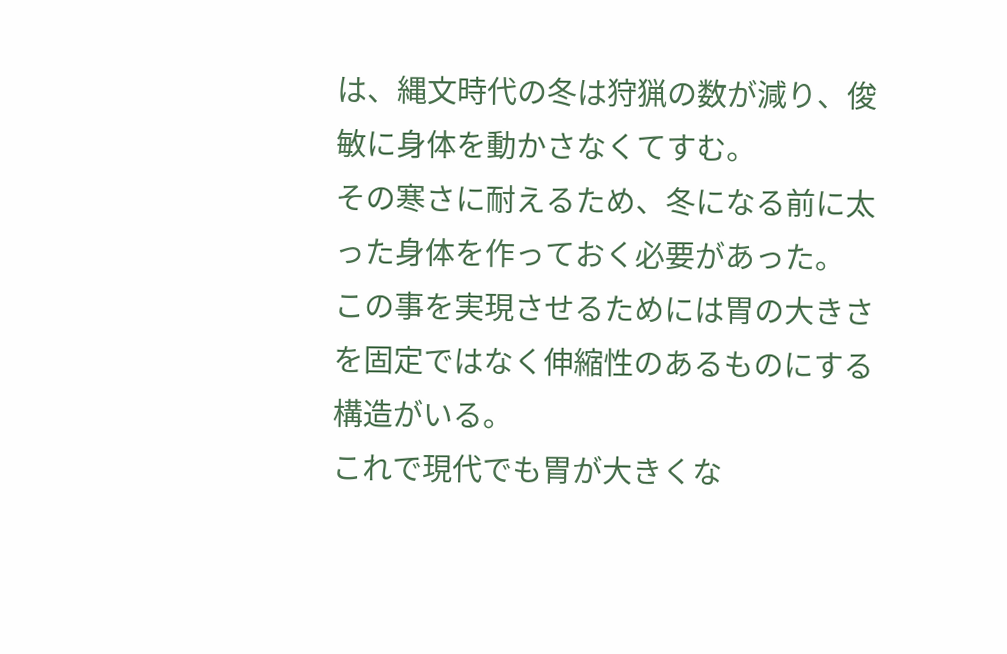は、縄文時代の冬は狩猟の数が減り、俊敏に身体を動かさなくてすむ。
その寒さに耐えるため、冬になる前に太った身体を作っておく必要があった。
この事を実現させるためには胃の大きさを固定ではなく伸縮性のあるものにする構造がいる。
これで現代でも胃が大きくな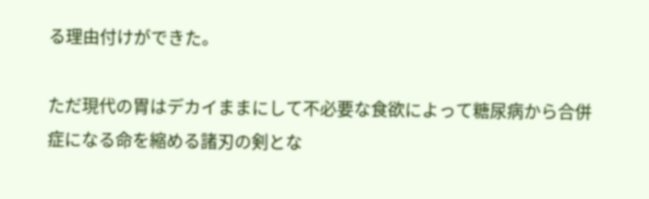る理由付けができた。

ただ現代の胃はデカイままにして不必要な食欲によって糖尿病から合併症になる命を縮める諸刃の剣とな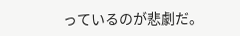っているのが悲劇だ。